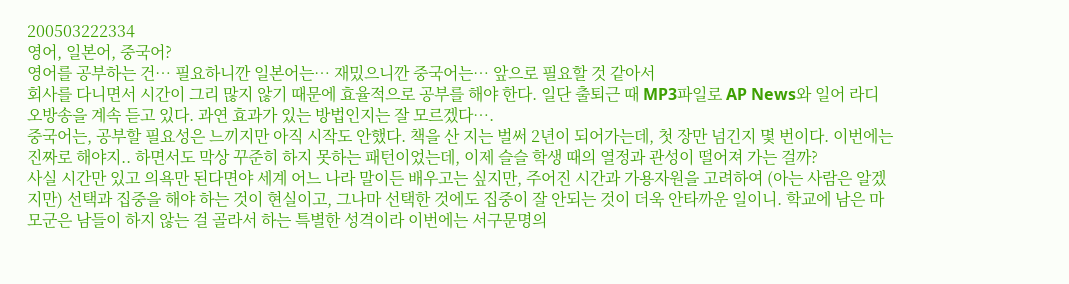200503222334
영어, 일본어, 중국어?
영어를 공부하는 건… 필요하니깐 일본어는… 재밌으니깐 중국어는… 앞으로 필요할 것 같아서
회사를 다니면서 시간이 그리 많지 않기 때문에 효율적으로 공부를 해야 한다. 일단 출퇴근 때 MP3파일로 AP News와 일어 라디오방송을 계속 듣고 있다. 과연 효과가 있는 방법인지는 잘 모르겠다….
중국어는, 공부할 필요성은 느끼지만 아직 시작도 안했다. 책을 산 지는 벌써 2년이 되어가는데, 첫 장만 넘긴지 몇 번이다. 이번에는 진짜로 해야지.. 하면서도 막상 꾸준히 하지 못하는 패턴이었는데, 이제 슬슬 학생 때의 열정과 관성이 떨어져 가는 걸까?
사실 시간만 있고 의욕만 된다면야 세계 어느 나라 말이든 배우고는 싶지만, 주어진 시간과 가용자원을 고려하여 (아는 사람은 알겠지만) 선택과 집중을 해야 하는 것이 현실이고, 그나마 선택한 것에도 집중이 잘 안되는 것이 더욱 안타까운 일이니. 학교에 남은 마모군은 남들이 하지 않는 걸 골라서 하는 특별한 성격이라 이번에는 서구문명의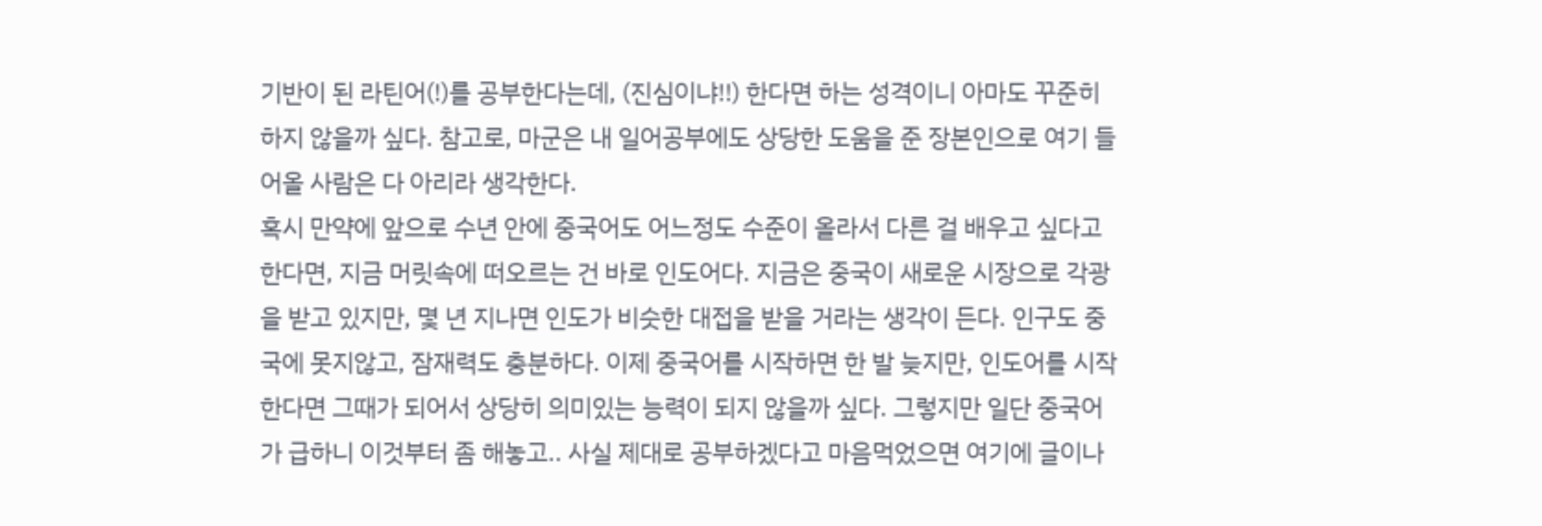기반이 된 라틴어(!)를 공부한다는데, (진심이냐!!) 한다면 하는 성격이니 아마도 꾸준히 하지 않을까 싶다. 참고로, 마군은 내 일어공부에도 상당한 도움을 준 장본인으로 여기 들어올 사람은 다 아리라 생각한다.
혹시 만약에 앞으로 수년 안에 중국어도 어느정도 수준이 올라서 다른 걸 배우고 싶다고 한다면, 지금 머릿속에 떠오르는 건 바로 인도어다. 지금은 중국이 새로운 시장으로 각광을 받고 있지만, 몇 년 지나면 인도가 비슷한 대접을 받을 거라는 생각이 든다. 인구도 중국에 못지않고, 잠재력도 충분하다. 이제 중국어를 시작하면 한 발 늦지만, 인도어를 시작한다면 그때가 되어서 상당히 의미있는 능력이 되지 않을까 싶다. 그렇지만 일단 중국어가 급하니 이것부터 좀 해놓고.. 사실 제대로 공부하겠다고 마음먹었으면 여기에 글이나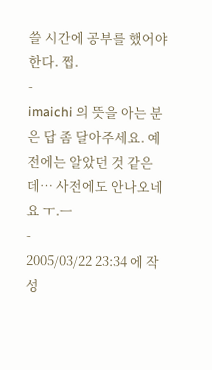쓸 시간에 공부를 했어야 한다. 쩝.
-
imaichi 의 뜻을 아는 분은 답 좀 달아주세요. 예전에는 알았던 것 같은데… 사전에도 안나오네요 ㅜ.ㅡ
-
2005/03/22 23:34 에 작성